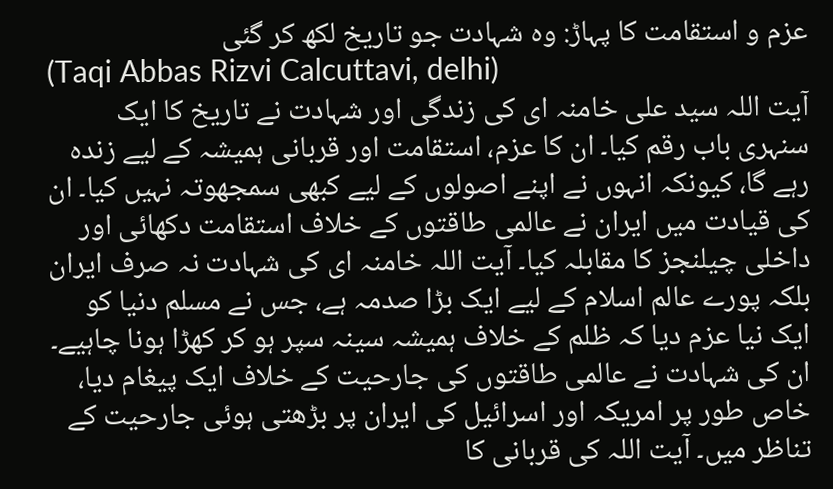عزم و استقامت کا پہاڑ: وہ شہادت جو تاریخ لکھ کر گئی
(Taqi Abbas Rizvi Calcuttavi, delhi)
آیت اللہ سید علی خامنہ ای کی زندگی اور شہادت نے تاریخ کا ایک سنہری باب رقم کیا۔ ان کا عزم، استقامت اور قربانی ہمیشہ کے لیے زندہ رہے گا، کیونکہ انہوں نے اپنے اصولوں کے لیے کبھی سمجھوتہ نہیں کیا۔ ان کی قیادت میں ایران نے عالمی طاقتوں کے خلاف استقامت دکھائی اور داخلی چیلنجز کا مقابلہ کیا۔ آیت اللہ خامنہ ای کی شہادت نہ صرف ایران بلکہ پورے عالم اسلام کے لیے ایک بڑا صدمہ ہے، جس نے مسلم دنیا کو ایک نیا عزم دیا کہ ظلم کے خلاف ہمیشہ سینہ سپر ہو کر کھڑا ہونا چاہیے۔
ان کی شہادت نے عالمی طاقتوں کی جارحیت کے خلاف ایک پیغام دیا، خاص طور پر امریکہ اور اسرائیل کی ایران پر بڑھتی ہوئی جارحیت کے تناظر میں۔ آیت اللہ کی قربانی کا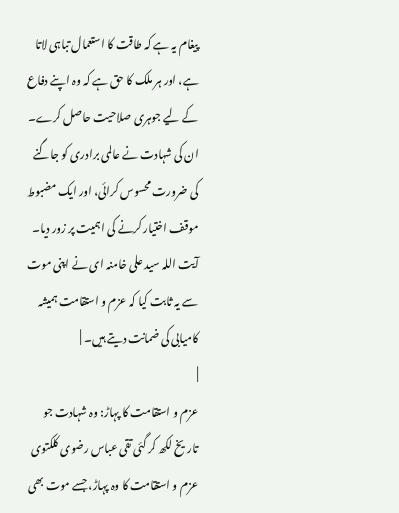پیغام یہ ہے کہ طاقت کا استعمال تباہی لاتا ہے، اور ہر ملک کا حق ہے کہ وہ اپنے دفاع کے لیے جوہری صلاحیت حاصل کرے۔ ان کی شہادت نے عالمی برادری کو جاگنے کی ضرورت محسوس کرائی، اور ایک مضبوط موقف اختیار کرنے کی اہمیت پر زور دیا۔ آیت اللہ سید علی خامنہ ای نے اپنی موت سے یہ ثابت کیا کہ عزم و استقامت ہمیشہ کامیابی کی ضمانت دیتے ہیں۔ |
|
عزم و استقامت کا پہاڑ: وہ شہادت جو تاریخ لکھ کر گئی تقی عباس رضوی کلکتوی عزم و استقامت کا وہ پہاڑ، جسے موت بھی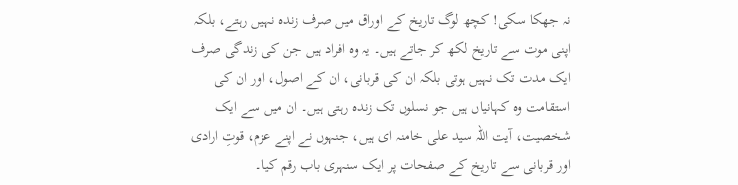نہ جھکا سکی! کچھ لوگ تاریخ کے اوراق میں صرف زندہ نہیں رہتے، بلکہ اپنی موت سے تاریخ لکھ کر جاتے ہیں۔ یہ وہ افراد ہیں جن کی زندگی صرف ایک مدت تک نہیں ہوتی بلکہ ان کی قربانی، ان کے اصول، اور ان کی استقامت وہ کہانیاں ہیں جو نسلوں تک زندہ رہتی ہیں۔ ان میں سے ایک شخصیت، آیت اللہ سید علی خامنہ ای ہیں، جنہوں نے اپنے عزم، قوتِ ارادی اور قربانی سے تاریخ کے صفحات پر ایک سنہری باب رقم کیا۔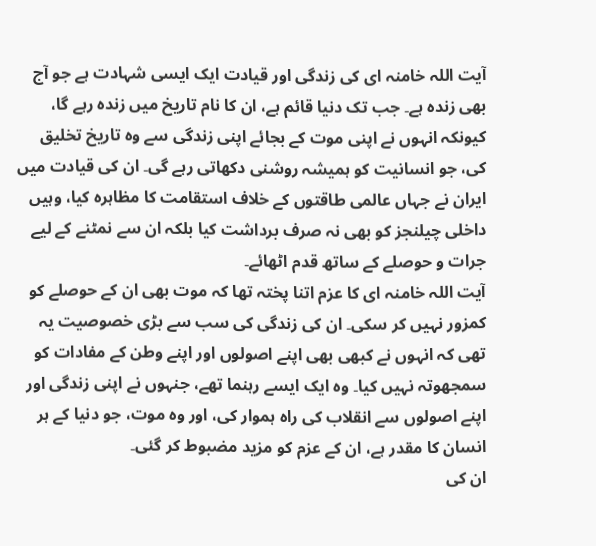آیت اللہ خامنہ ای کی زندگی اور قیادت ایک ایسی شہادت ہے جو آج بھی زندہ ہے۔ جب تک دنیا قائم ہے، ان کا نام تاریخ میں زندہ رہے گا، کیونکہ انہوں نے اپنی موت کے بجائے اپنی زندگی سے وہ تاریخ تخلیق کی، جو انسانیت کو ہمیشہ روشنی دکھاتی رہے گی۔ ان کی قیادت میں ایران نے جہاں عالمی طاقتوں کے خلاف استقامت کا مظاہرہ کیا، وہیں داخلی چیلنجز کو بھی نہ صرف برداشت کیا بلکہ ان سے نمٹنے کے لیے جرات و حوصلے کے ساتھ قدم اٹھائے۔
آیت اللہ خامنہ ای کا عزم اتنا پختہ تھا کہ موت بھی ان کے حوصلے کو کمزور نہیں کر سکی۔ ان کی زندگی کی سب سے بڑی خصوصیت یہ تھی کہ انہوں نے کبھی بھی اپنے اصولوں اور اپنے وطن کے مفادات کو سمجھوتہ نہیں کیا۔ وہ ایک ایسے رہنما تھے، جنہوں نے اپنی زندگی اور اپنے اصولوں سے انقلاب کی راہ ہموار کی، اور وہ موت، جو دنیا کے ہر انسان کا مقدر ہے، ان کے عزم کو مزید مضبوط کر گئی۔
ان کی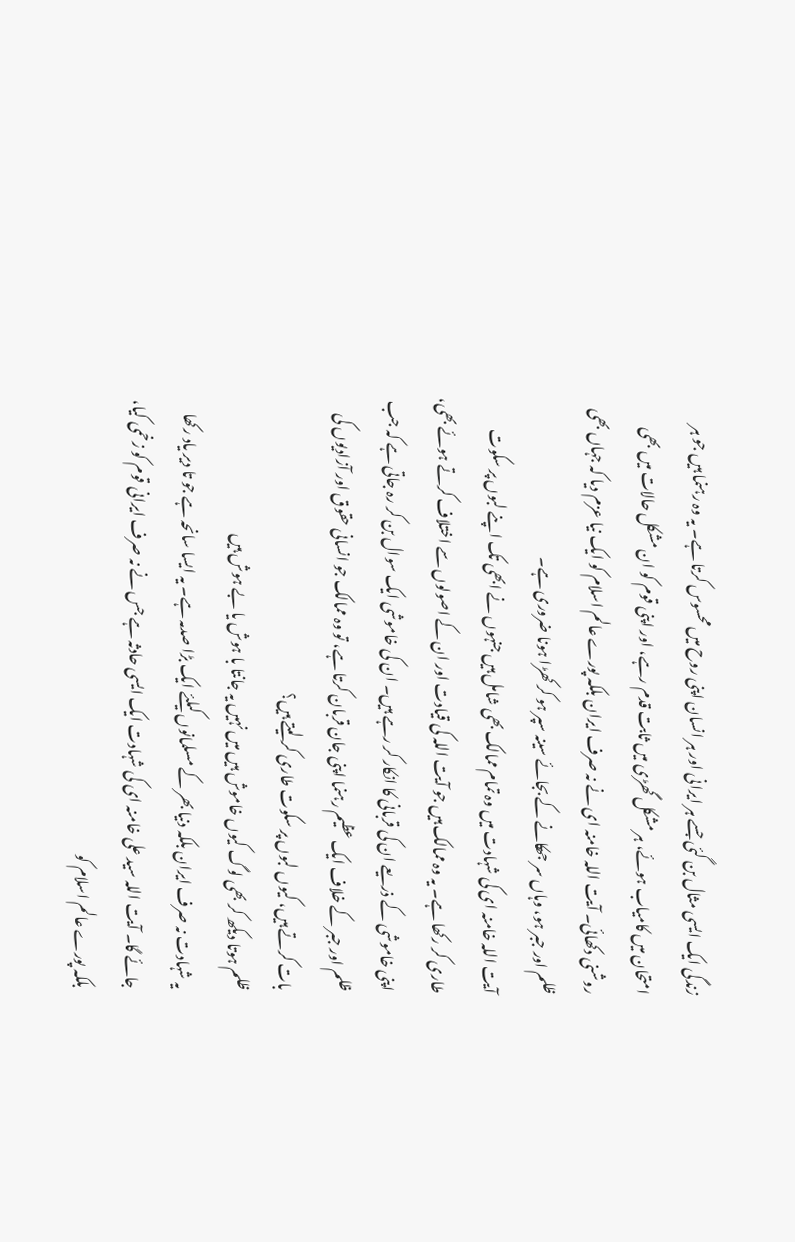زندگی ایک ایسی مثال بن گئی جسے ہر ایرانی اور ہر انسان اپنی روح میں محسوس کرتا ہے۔ یہ وہ رہنما ہیں جو ہر امتحان میں کامیاب ہوئے، ہر مشکل گھڑی میں ثابت قدم رہے، اور اپنی قوم کو ان مشکل حالات میں بھی روشنی دکھائی۔ آیت اللہ خامنہ ای نے نہ صرف ایران بلکہ پورے عالم اسلام کو ایک نیا عزم دیا کہ جہاں بھی ظلم اور جبر ہو، وہاں سر جھکانے کے بجائے سینہ سپر ہو کر کھڑا ہونا ضروری ہے۔
آیت اللہ خامنہ ای کی شہادت میں وہ تمام ممالک بھی شامل ہیں جنہوں نے ابھی تک اپنے لبوں پر سکوت طاری کر رکھا ہے۔ یہ وہ ممالک ہیں جو آیت اللہ کی قیادت اور ان کے اصولوں سے اختلاف کرتے ہوئے بھی، اپنی خاموشی کے ذریعے ان کی قربانی کا انکار کر رہے ہیں۔ ان کی خاموشی ایک سوال بن کر رہ جاتی ہے کہ جب ظلم اور جبر کے خلاف ایک عظیم رہنما اپنی جان قربان کرتا ہے، تو وہ ممالک جو انسانی حقوق اور آزادیوں کی بات کرتے ہیں، کیوں لبوں پر سکوت طاری کر لیتے ہیں؟
ظلم ہوتا دیکھ کر بھی لوگ کیوں خاموش ہیں میں نہیں یہ جانتا با ہوش یا بے ہوش ہیں
یہ شہادت نہ صرف ایران بلکہ دنیا بھر کے مسلمانوں کیلئے ایک بڑا صدمہ ہے۔ یہ ایسا سانحہ ہے جو تا دیر یاد رکھا جائے گا۔ آیت اللہ سید علی خامنہ ای کی شہادت ایک ایسی حادثہ ہے جس نے نہ صرف ایرانی قوم کو زخمی کیا، بلکہ پورے عالم اسلام کو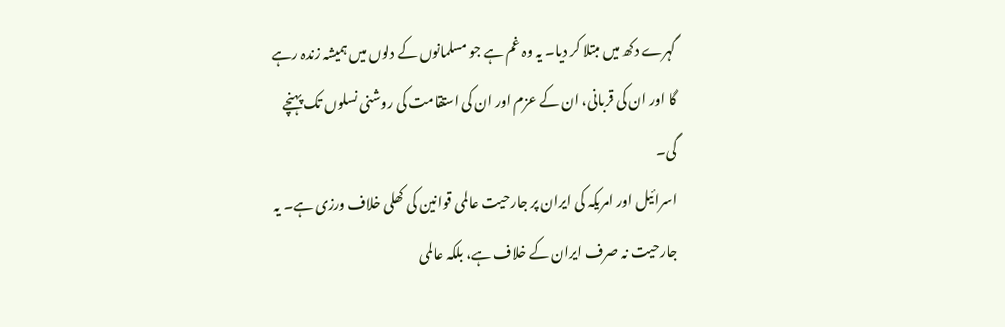گہرے دکھ میں مبتلا کر دیا۔ یہ وہ غم ہے جو مسلمانوں کے دلوں میں ہمیشہ زندہ رہے گا اور ان کی قربانی، ان کے عزم اور ان کی استقامت کی روشنی نسلوں تک پہنچے گی۔
اسرائیل اور امریکہ کی ایران پر جارحیت عالمی قوانین کی کھلی خلاف ورزی ہے۔ یہ جارحیت نہ صرف ایران کے خلاف ہے، بلکہ عالمی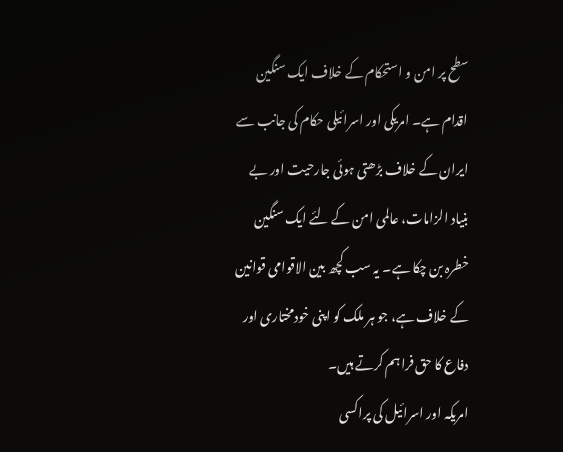سطح پر امن و استحکام کے خلاف ایک سنگین اقدام ہے۔ امریکی اور اسرائیلی حکام کی جانب سے ایران کے خلاف بڑھتی ہوئی جارحیت اور بے بنیاد الزامات، عالمی امن کے لئے ایک سنگین خطرہ بن چکا ہے۔ یہ سب کچھ بین الاقوامی قوانین کے خلاف ہے، جو ہر ملک کو اپنی خودمختاری اور دفاع کا حق فراہم کرتے ہیں۔
امریکہ اور اسرائیل کی پراکسی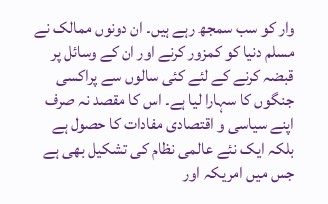وار کو سب سمجھ رہے ہیں۔ ان دونوں ممالک نے مسلم دنیا کو کمزور کرنے اور ان کے وسائل پر قبضہ کرنے کے لئے کئی سالوں سے پراکسی جنگوں کا سہارا لیا ہے۔ اس کا مقصد نہ صرف اپنے سیاسی و اقتصادی مفادات کا حصول ہے بلکہ ایک نئے عالمی نظام کی تشکیل بھی ہے جس میں امریکہ اور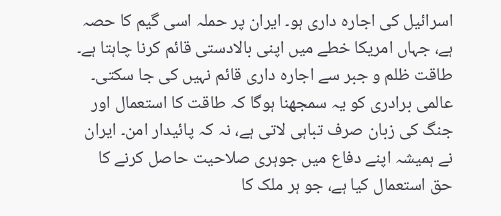اسرائیل کی اجارہ داری ہو۔ ایران پر حملہ اسی گیم کا حصہ ہے، جہاں امریکا خطے میں اپنی بالادستی قائم کرنا چاہتا ہے۔
طاقت ظلم و جبر سے اجارہ داری قائم نہیں کی جا سکتی۔ عالمی برادری کو یہ سمجھنا ہوگا کہ طاقت کا استعمال اور جنگ کی زبان صرف تباہی لاتی ہے، نہ کہ پائیدار امن۔ ایران نے ہمیشہ اپنے دفاع میں جوہری صلاحیت حاصل کرنے کا حق استعمال کیا ہے، جو ہر ملک کا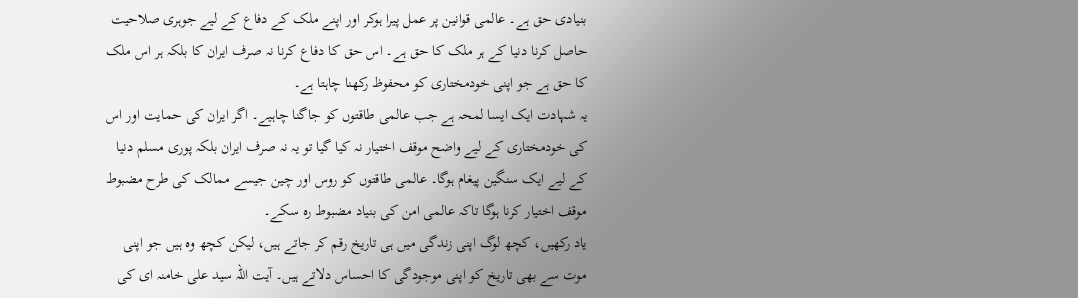بنیادی حق ہے۔ عالمی قوانین پر عمل پیرا ہوکر اور اپنے ملک کے دفاع کے لیے جوہری صلاحیت حاصل کرنا دنیا کے ہر ملک کا حق ہے۔ اس حق کا دفاع کرنا نہ صرف ایران کا بلکہ ہر اس ملک کا حق ہے جو اپنی خودمختاری کو محفوظ رکھنا چاہتا ہے۔
یہ شہادت ایک ایسا لمحہ ہے جب عالمی طاقتوں کو جاگنا چاہیے۔ اگر ایران کی حمایت اور اس کی خودمختاری کے لیے واضح موقف اختیار نہ کیا گیا تو یہ نہ صرف ایران بلکہ پوری مسلم دنیا کے لیے ایک سنگین پیغام ہوگا۔ عالمی طاقتوں کو روس اور چین جیسے ممالک کی طرح مضبوط موقف اختیار کرنا ہوگا تاکہ عالمی امن کی بنیاد مضبوط رہ سکے۔
یاد رکھیں، کچھ لوگ اپنی زندگی میں ہی تاریخ رقم کر جاتے ہیں، لیکن کچھ وہ ہیں جو اپنی موت سے بھی تاریخ کو اپنی موجودگی کا احساس دلاتے ہیں۔ آیت اللہ سید علی خامنہ ای کی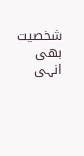شخصیت بھی انہی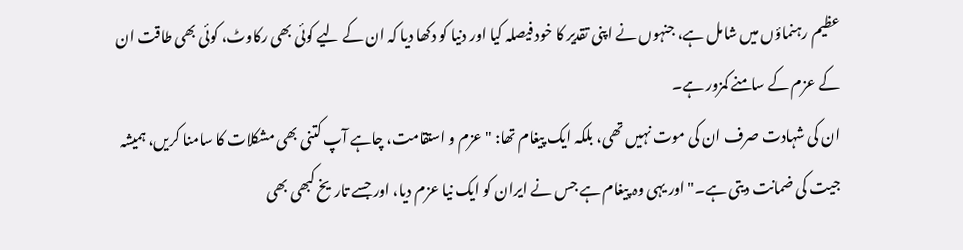عظیم رہنماؤں میں شامل ہے، جنہوں نے اپنی تقدیر کا خود فیصلہ کیا اور دنیا کو دکھا دیا کہ ان کے لیے کوئی بھی رکاوٹ، کوئی بھی طاقت ان کے عزم کے سامنے کمزور ہے۔
ان کی شہادت صرف ان کی موت نہیں تھی، بلکہ ایک پیغام تھا: "عزم و استقامت، چاہے آپ کتنی بھی مشکلات کا سامنا کریں، ہمیشہ جیت کی ضمانت دیتی ہے۔" اور یہی وہ پیغام ہے جس نے ایران کو ایک نیا عزم دیا، اور جسے تاریخ کبھی بھی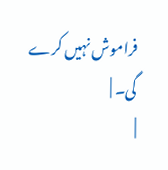فراموش نہیں کرے گی۔ |
|